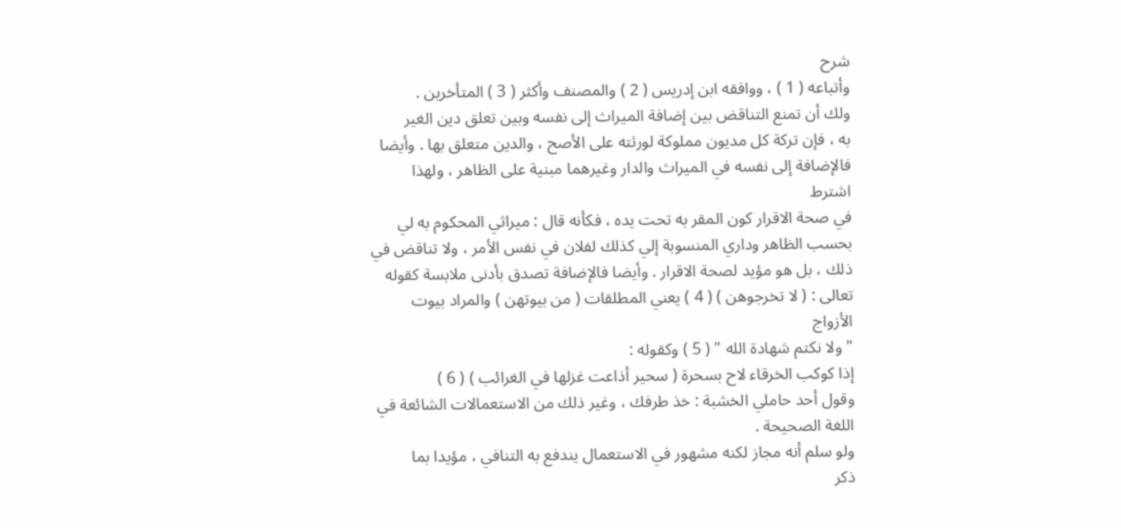شرح
وأتباعه ( 1 ) ، ووافقه ابن إدريس ( 2 ) والمصنف وأكثر ( 3 ) المتأخرين .
ولك أن تمنع التناقض بين إضافة الميراث إلى نفسه وبين تعلق دين الغير
به ، فإن تركة كل مديون مملوكة لورثته على الأصح ، والدين متعلق بها . وأيضا
فالإضافة إلى نفسه في الميراث والدار وغيرهما مبنية على الظاهر ، ولهذا اشترط
في صحة الاقرار كون المقر به تحت يده ، فكأنه قال : ميراثي المحكوم به لي
بحسب الظاهر وداري المنسوبة إلي كذلك لفلان في نفس الأمر ، ولا تناقض في
ذلك ، بل هو مؤيد لصحة الاقرار . وأيضا فالإضافة تصدق بأدنى ملابسة كقوله
تعالى : ( لا تخرجوهن ) ( 4 ) يعني المطلقات ( من بيوتهن ) والمراد بيوت الأزواج
" ولا نكتم شهادة الله " ( 5 ) وكقوله :
إذا كوكب الخرقاء لاح بسحرة ( سحير أذاعت غزلها في الغرائب ) ( 6 )
وقول أحد حاملي الخشبة : خذ طرفك ، وغير ذلك من الاستعمالات الشائعة في
اللغة الصحيحة .
ولو سلم أنه مجاز لكنه مشهور في الاستعمال يندفع به التنافي ، مؤيدا بما
ذكر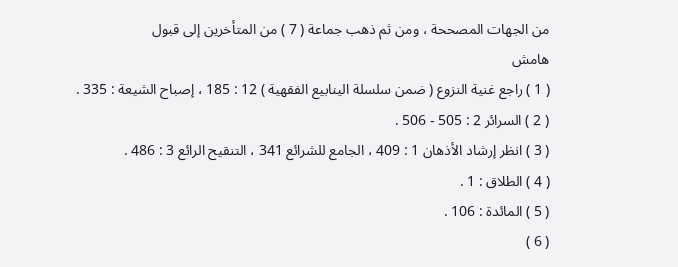من الجهات المصححة ، ومن ثم ذهب جماعة ( 7 ) من المتأخرين إلى قبول
هامش
( 1 ) راجع غنية النزوع ( ضمن سلسلة الينابيع الفقهية ) 12 : 185 ، إصباح الشيعة : 335 .
( 2 ) السرائر 2 : 505 - 506 .
( 3 ) انظر إرشاد الأذهان 1 : 409 ، الجامع للشرائع 341 ، التنقيح الرائع 3 : 486 .
( 4 ) الطلاق : 1 .
( 5 ) المائدة : 106 .
( 6 )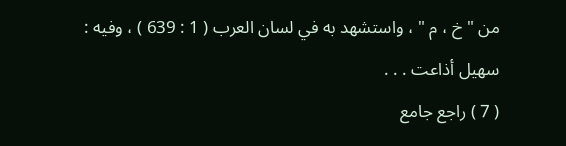من " خ ، م " ، واستشهد به في لسان العرب ( 1 : 639 ) ، وفيه : سهيل أذاعت . . .
( 7 ) راجع جامع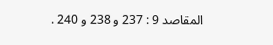المقاصد 9 : 237 و 238 و 240 .